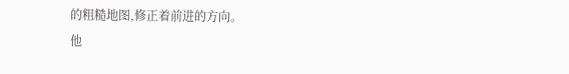的粗糙地图,修正着前进的方向。
他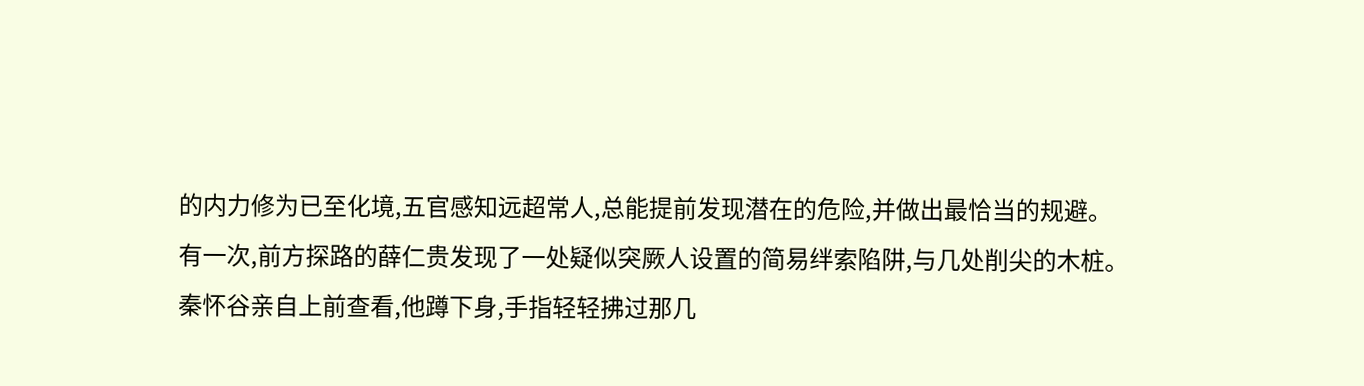的内力修为已至化境,五官感知远超常人,总能提前发现潜在的危险,并做出最恰当的规避。
有一次,前方探路的薛仁贵发现了一处疑似突厥人设置的简易绊索陷阱,与几处削尖的木桩。
秦怀谷亲自上前查看,他蹲下身,手指轻轻拂过那几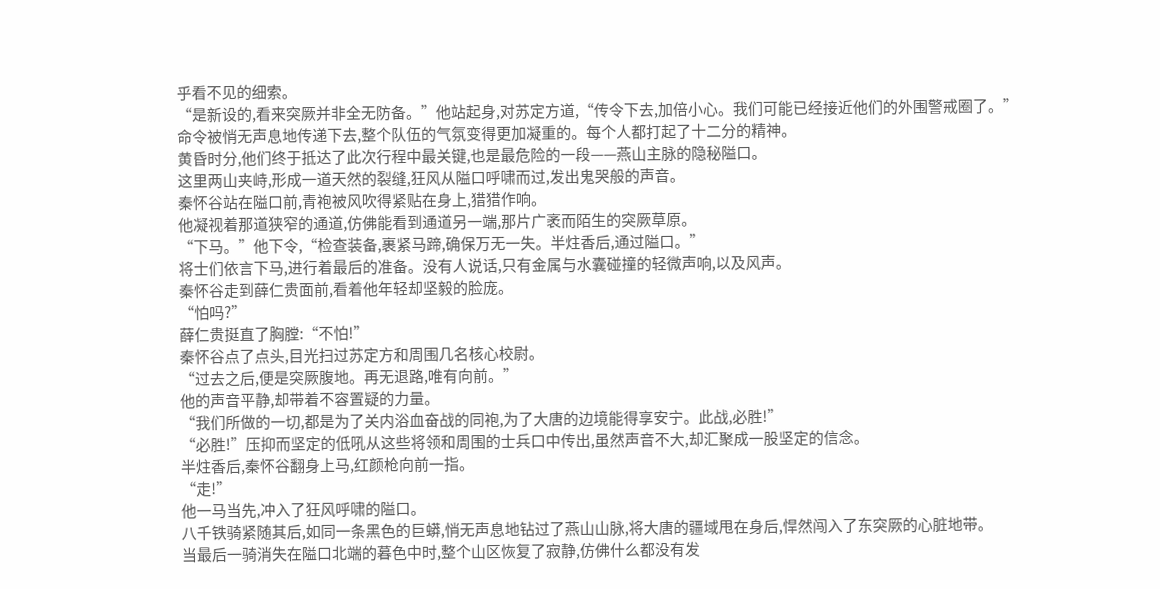乎看不见的细索。
“是新设的,看来突厥并非全无防备。”他站起身,对苏定方道,“传令下去,加倍小心。我们可能已经接近他们的外围警戒圈了。”
命令被悄无声息地传递下去,整个队伍的气氛变得更加凝重的。每个人都打起了十二分的精神。
黄昏时分,他们终于抵达了此次行程中最关键,也是最危险的一段——燕山主脉的隐秘隘口。
这里两山夹峙,形成一道天然的裂缝,狂风从隘口呼啸而过,发出鬼哭般的声音。
秦怀谷站在隘口前,青袍被风吹得紧贴在身上,猎猎作响。
他凝视着那道狭窄的通道,仿佛能看到通道另一端,那片广袤而陌生的突厥草原。
“下马。”他下令,“检查装备,裹紧马蹄,确保万无一失。半炷香后,通过隘口。”
将士们依言下马,进行着最后的准备。没有人说话,只有金属与水囊碰撞的轻微声响,以及风声。
秦怀谷走到薛仁贵面前,看着他年轻却坚毅的脸庞。
“怕吗?”
薛仁贵挺直了胸膛:“不怕!”
秦怀谷点了点头,目光扫过苏定方和周围几名核心校尉。
“过去之后,便是突厥腹地。再无退路,唯有向前。”
他的声音平静,却带着不容置疑的力量。
“我们所做的一切,都是为了关内浴血奋战的同袍,为了大唐的边境能得享安宁。此战,必胜!”
“必胜!”压抑而坚定的低吼从这些将领和周围的士兵口中传出,虽然声音不大,却汇聚成一股坚定的信念。
半炷香后,秦怀谷翻身上马,红颜枪向前一指。
“走!”
他一马当先,冲入了狂风呼啸的隘口。
八千铁骑紧随其后,如同一条黑色的巨蟒,悄无声息地钻过了燕山山脉,将大唐的疆域甩在身后,悍然闯入了东突厥的心脏地带。
当最后一骑消失在隘口北端的暮色中时,整个山区恢复了寂静,仿佛什么都没有发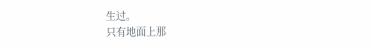生过。
只有地面上那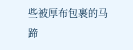些被厚布包裹的马蹄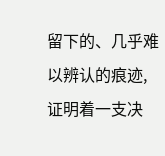留下的、几乎难以辨认的痕迹,证明着一支决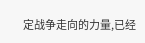定战争走向的力量,已经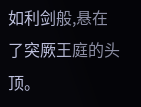如利剑般,悬在了突厥王庭的头顶。